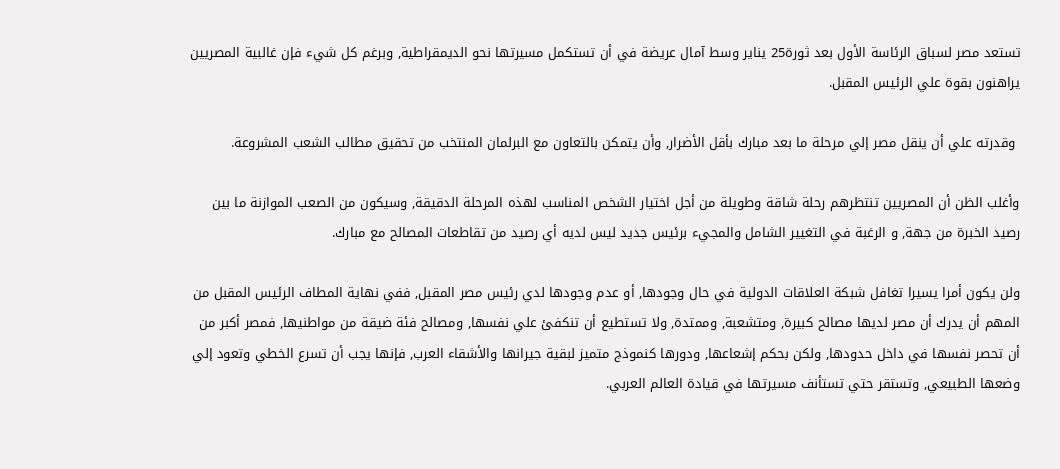تستعد مصر لسباق الرئاسة الأول بعد ثورة25 يناير وسط آمال عريضة في أن تستكمل مسيرتها نحو الديمقراطية, وبرغم كل شيء فإن غالبية المصريين يراهنون بقوة علي الرئيس المقبل.

 وقدرته علي أن ينقل مصر إلي مرحلة ما بعد مبارك بأقل الأضرار, وأن يتمكن بالتعاون مع البرلمان المنتخب من تحقيق مطالب الشعب المشروعة.

وأغلب الظن أن المصريين تنتظرهم رحلة شاقة وطويلة من أجل اختيار الشخص المناسب لهذه المرحلة الدقيقة, وسيكون من الصعب الموازنة ما بين رصيد الخبرة من جهة, و الرغبة في التغيير الشامل والمجيء برئيس جديد ليس لديه أي رصيد من تقاطعات المصالح مع مبارك.

ولن يكون أمرا يسيرا تغافل شبكة العلاقات الدولية في حال وجودها, أو عدم وجودها لدي رئيس مصر المقبل, ففي نهاية المطاف الرئيس المقبل من المهم أن يدرك أن مصر لديها مصالح كبيرة, ومتشعبة, وممتدة, ولا تستطيع أن تنكفئ علي نفسها, ومصالح فئة ضيقة من مواطنيها, فمصر أكبر من أن تحصر نفسها في داخل حدودها, ولكن بحكم إشعاعها, ودورها كنموذج متميز لبقية جيرانها والأشقاء العرب, فإنها يجب أن تسرع الخطي وتعود إلي وضعها الطبيعي, وتستقر حتي تستأنف مسيرتها في قيادة العالم العربي.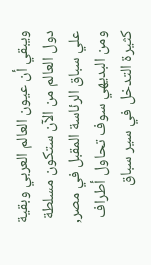ويبقي أن عيون العالم العربي وبقية دول العالم من الآن ستكون مسلطة علي سباق الرئاسة المقبل في مصر, ومن البديهي سوف تحاول أطراف كثيرة التدخل في سير سباق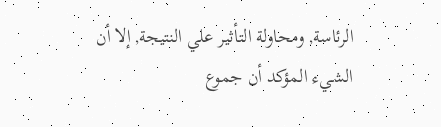الرئاسة, ومحاولة التأثير علي النتيجة, إلا أن الشيء المؤكد أن جموع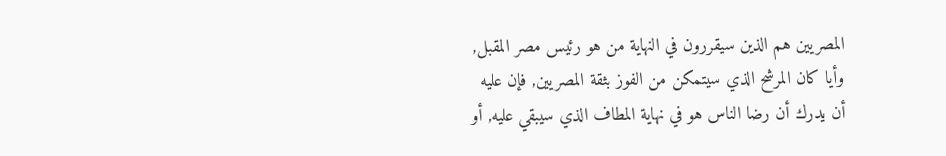المصريين هم الذين سيقررون في النهاية من هو رئيس مصر المقبل, وأيا كان المرشح الذي سيتمكن من الفوز بثقة المصريين, فإن عليه أن يدرك أن رضا الناس هو في نهاية المطاف الذي سيبقي عليه, أو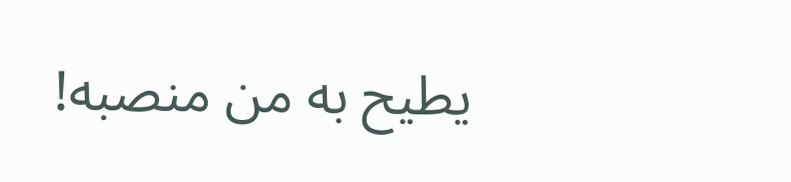يطيح به من منصبه!